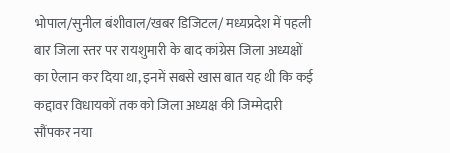भोपाल/सुनील बंशीवाल/खबर डिजिटल/ मध्यप्रदेश में पहली बार जिला स्तर पर रायशुमारी के बाद कांग्रेस जिला अध्यक्षों का ऐलान कर दिया था, इनमें सबसे खास बात यह थी कि कई कद्दावर विधायकों तक को जिला अध्यक्ष की जिम्मेदारी सौंपकर नया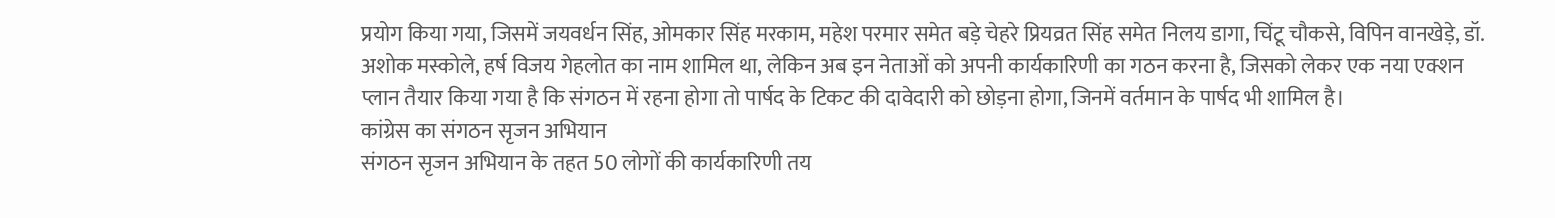प्रयोग किया गया, जिसमें जयवर्धन सिंह, ओमकार सिंह मरकाम, महेश परमार समेत बड़े चेहरे प्रियव्रत सिंह समेत निलय डागा, चिंटू चौकसे, विपिन वानखेड़े, डॉ. अशोक मस्कोले, हर्ष विजय गेहलोत का नाम शामिल था, लेकिन अब इन नेताओं को अपनी कार्यकारिणी का गठन करना है, जिसको लेकर एक नया एक्शन प्लान तैयार किया गया है कि संगठन में रहना होगा तो पार्षद के टिकट की दावेदारी को छोड़ना होगा, जिनमें वर्तमान के पार्षद भी शामिल है।
कांग्रेस का संगठन सृजन अभियान
संगठन सृजन अभियान के तहत 50 लोगों की कार्यकारिणी तय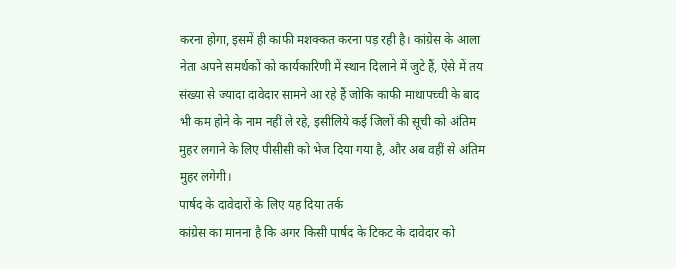करना होगा, इसमें ही काफी मशक्कत करना पड़ रही है। कांग्रेस के आला नेता अपने समर्थकों को कार्यकारिणी में स्थान दिलाने में जुटे हैं, ऐसे में तय संख्या से ज्यादा दावेदार सामने आ रहे हैं जोकि काफी माथापच्ची के बाद भी कम होने के नाम नहीं ले रहे, इसीलिये कई जिलों की सूची को अंतिम मुहर लगाने के लिए पीसीसी को भेज दिया गया है, और अब वहीं से अंतिम मुहर लगेगी।
पार्षद के दावेदारों के लिए यह दिया तर्क
कांग्रेस का मानना है कि अगर किसी पार्षद के टिकट के दावेदार को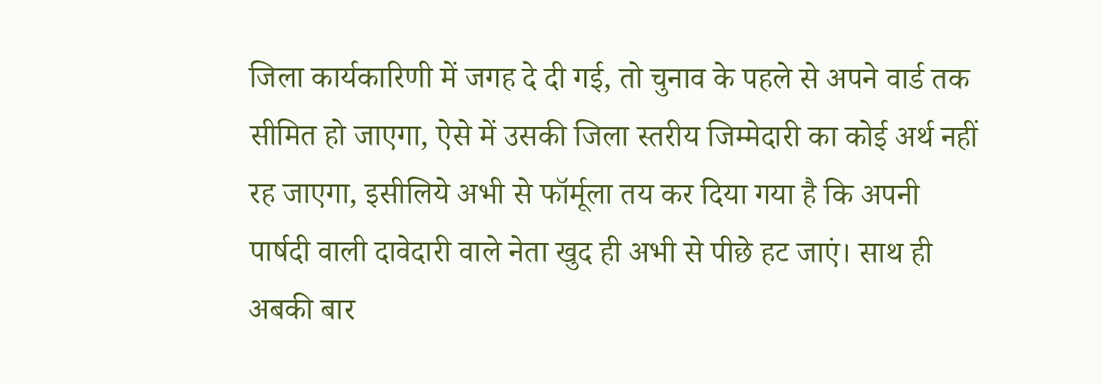जिला कार्यकारिणी में जगह दे दी गई, तो चुनाव के पहले से अपने वार्ड तक सीमित हो जाएगा, ऐसे में उसकी जिला स्तरीय जिम्मेदारी का कोई अर्थ नहीं रह जाएगा, इसीलिये अभी से फॉर्मूला तय कर दिया गया है कि अपनी पार्षदी वाली दावेदारी वाले नेता खुद ही अभी से पीछे हट जाएं। साथ ही अबकी बार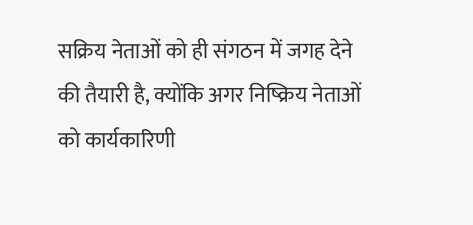सक्रिय नेताओं को ही संगठन में जगह देने की तैयारी है, क्योंकि अगर निष्क्रिय नेताओं को कार्यकारिणी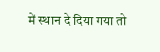में स्थान दे दिया गया तो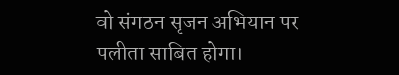वो संगठन सृजन अभियान पर पलीता साबित होगा।